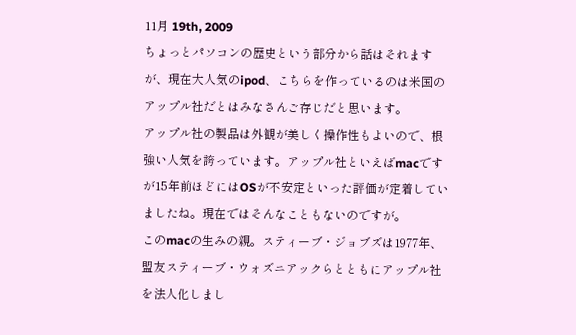11月 19th, 2009
ちょっとパソコンの歴史という部分から話はそれますが、現在大人気のipod、こちらを作っているのは米国のアップル社だとはみなさんご存じだと思います。
アップル社の製品は外観が美しく操作性もよいので、根強い人気を誇っています。アップル社といえばmacですが15年前ほどにはOSが不安定といった評価が定着していましたね。現在ではそんなこともないのですが。
このmacの生みの親。スティーブ・ジョブズは1977年、盟友スティーブ・ウォズニアックらとともにアップル社を法人化しまし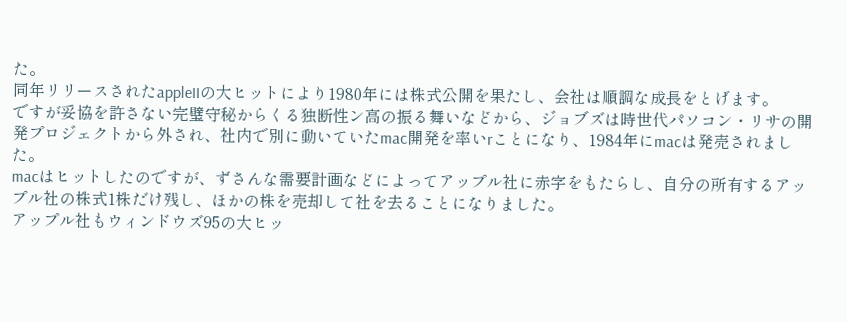た。
同年リリースされたappleIIの大ヒットにより1980年には株式公開を果たし、会社は順調な成長をとげます。
ですが妥協を許さない完璧守秘からくる独断性ン高の振る舞いなどから、ジョブズは時世代パソコン・リサの開発プロジェクトから外され、社内で別に動いていたmac開発を率いrことになり、1984年にmacは発売されました。
macはヒットしたのですが、ずさんな需要計画などによってアップル社に赤字をもたらし、自分の所有するアップル社の株式1株だけ残し、ほかの株を売却して社を去ることになりました。
アップル社もウィンドウズ95の大ヒッ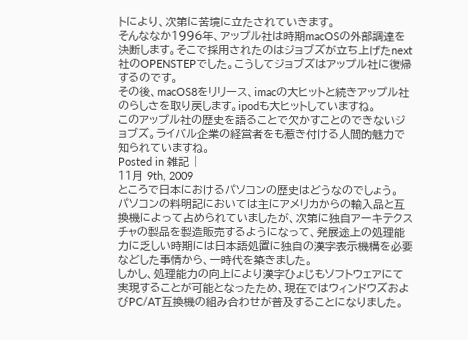トにより、次第に苦境に立たされていきます。
そんななか1996年、アップル社は時期macOSの外部調達を決断します。そこで採用されたのはジョブズが立ち上げたnext社のOPENSTEPでした。こうしてジョブズはアップル社に復帰するのです。
その後、macOS8をリリース、imacの大ヒットと続きアップル社のらしさを取り戻します。ipodも大ヒットしていますね。
このアップル社の歴史を語ることで欠かすことのできないジョブズ。ライバル企業の経営者をも惹き付ける人間的魅力で知られていますね。
Posted in 雑記 |
11月 9th, 2009
ところで日本におけるパソコンの歴史はどうなのでしょう。
パソコンの料明記においては主にアメリカからの輸入品と互換機によって占められていましたが、次第に独自アーキテクスチャの製品を製造販売するようになって、発展途上の処理能力に乏しい時期には日本語処置に独自の漢字表示機構を必要などした事情から、一時代を築きました。
しかし、処理能力の向上により漢字ひょじもソフトウェアにて実現することが可能となったため、現在ではウィンドウズおよびPC/AT互換機の組み合わせが普及することになりました。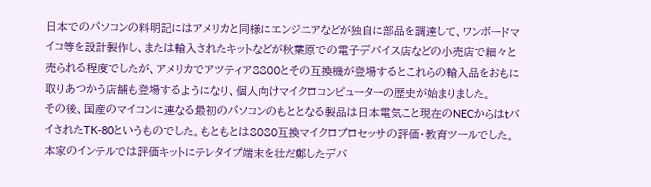日本でのパソコンの料明記にはアメリカと同様にエンジニアなどが独自に部品を調達して、ワンボードマイコ等を設計製作し、または輸入されたキットなどが秋葉原での電子デバイス店などの小売店で細々と売られる程度でしたが、アメリカでアツティア8800とその互換機が登場するとこれらの輸入品をおもに取りあつかう店舗も登場するようになり、個人向けマイクロコンピューターの歴史が始まりました。
その後、国産のマイコンに連なる最初のパソコンのもととなる製品は日本電気こと現在のNECからはtバイされたTK-80というものでした。もともとは8080互換マイクロプロセッサの評価・教育ツールでした。
本家のインテルでは評価キットにテレタイプ端末を壮だ鄭したデバ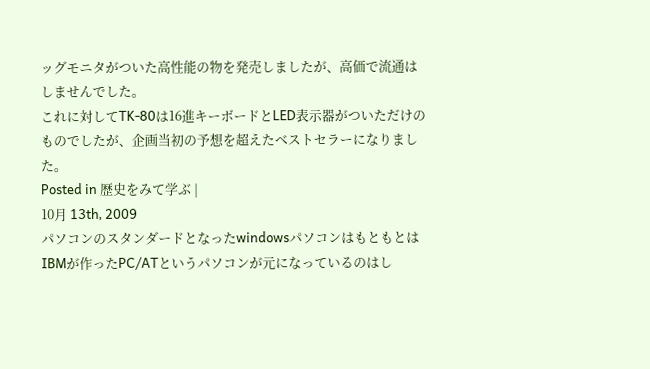ッグモニタがついた高性能の物を発売しましたが、高価で流通はしませんでした。
これに対してTK-80は16進キーボードとLED表示器がついただけのものでしたが、企画当初の予想を超えたベストセラーになりました。
Posted in 歴史をみて学ぶ |
10月 13th, 2009
パソコンのスタンダードとなったwindowsパソコンはもともとはIBMが作ったPC/ATというパソコンが元になっているのはし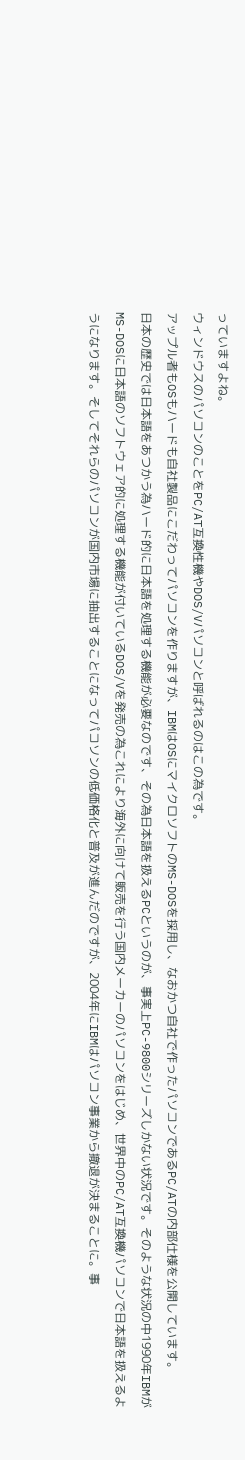っていますよね。
ウィンドウスのパソコンのことをPC/AT互換性機やDOS/Vパソコンと呼ばれるのはこの為です。
アップル者もOSもハードも自社製品にこだわってパソコンを作りますが、IBMはOSにマイクロソフトのMS-DOSを採用し、なおかつ自社で作ったパソコンであるPC/ATの内部仕様を公開しています。
日本の歴史では日本語をあつかう為ハード的に日本語を処理する機能が必要なのです、その為日本語を扱えるPCというのが、事実上PC-9800シリーズしかない状況です。そのような状況の中1990年IBMがMS-DOSに日本語のソフトウェア的に処理する機能が付いているDOS/Vを発売の為これにより海外に向けて販売を行う国内メーカーのパソコンをはじめ、世界中のPC/AT互換機パソコンで日本語を扱えるようになります。そしてそれらのパソコンが国内市場に抽出することになってパコソンの低価格化と普及が進んだのですが、2004年にIBMはパソコン事業から撤退が決まることに。事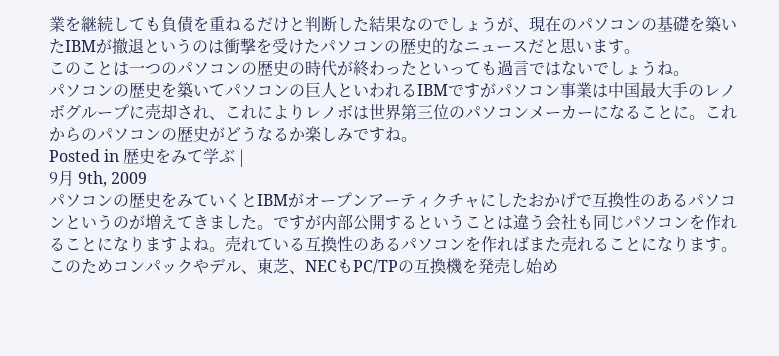業を継続しても負債を重ねるだけと判断した結果なのでしょうが、現在のパソコンの基礎を築いたIBMが撤退というのは衝撃を受けたパソコンの歴史的なニュースだと思います。
このことは一つのパソコンの歴史の時代が終わったといっても過言ではないでしょうね。
パソコンの歴史を築いてパソコンの巨人といわれるIBMですがパソコン事業は中国最大手のレノボグループに売却され、これによりレノボは世界第三位のパソコンメーカーになることに。これからのパソコンの歴史がどうなるか楽しみですね。
Posted in 歴史をみて学ぶ |
9月 9th, 2009
パソコンの歴史をみていくとIBMがオープンアーティクチャにしたおかげで互換性のあるパソコンというのが増えてきました。ですが内部公開するということは違う会社も同じパソコンを作れることになりますよね。売れている互換性のあるパソコンを作ればまた売れることになります。
このためコンパックやデル、東芝、NECもPC/TPの互換機を発売し始め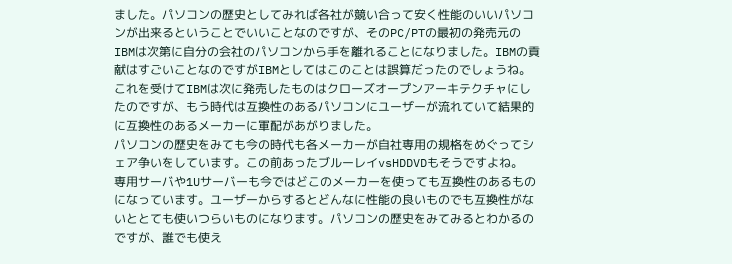ました。パソコンの歴史としてみれば各社が競い合って安く性能のいいパソコンが出来るということでいいことなのですが、そのPC/PTの最初の発売元のIBMは次第に自分の会社のパソコンから手を離れることになりました。IBMの貢献はすごいことなのですがIBMとしてはこのことは誤算だったのでしょうね。
これを受けてIBMは次に発売したものはクローズオープンアーキテクチャにしたのですが、もう時代は互換性のあるパソコンにユーザーが流れていて結果的に互換性のあるメーカーに軍配があがりました。
パソコンの歴史をみても今の時代も各メーカーが自社専用の規格をめぐってシェア争いをしています。この前あったブルーレイvsHDDVDもそうですよね。
専用サーバや1Uサーバーも今ではどこのメーカーを使っても互換性のあるものになっています。ユーザーからするとどんなに性能の良いものでも互換性がないととても使いつらいものになります。パソコンの歴史をみてみるとわかるのですが、誰でも使え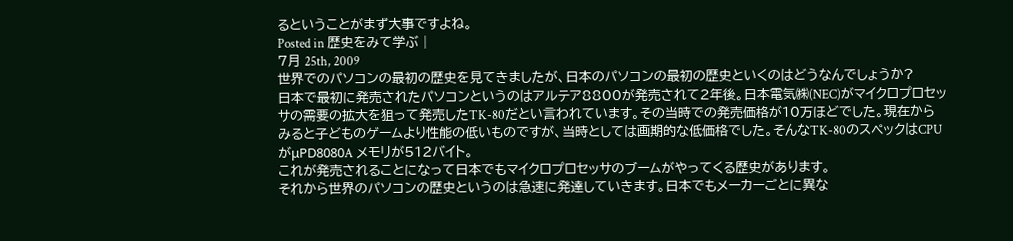るということがまず大事ですよね。
Posted in 歴史をみて学ぶ |
7月 25th, 2009
世界でのパソコンの最初の歴史を見てきましたが、日本のパソコンの最初の歴史といくのはどうなんでしょうか?
日本で最初に発売されたパソコンというのはアルテア8800が発売されて2年後。日本電気㈱(NEC)がマイクロプロセッサの需要の拡大を狙って発売したTK-80だとい言われています。その当時での発売価格が10万ほどでした。現在からみると子どものゲームより性能の低いものですが、当時としては画期的な低価格でした。そんなTK-80のスペックはCPUがμPD8080A メモリが512バイト。
これが発売されることになって日本でもマイクロプロセッサのブームがやってくる歴史があります。
それから世界のパソコンの歴史というのは急速に発達していきます。日本でもメーカーごとに異な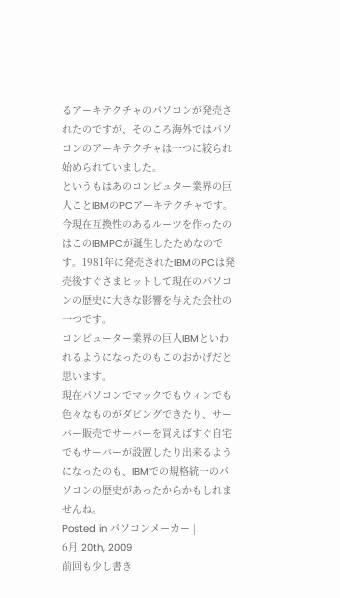るアーキテクチャのパソコンが発売されたのですが、そのころ海外ではパソコンのアーキテクチャは一つに絞られ始められていました。
というもはあのコンピュター業界の巨人ことIBMのPCアーキテクチャです。今現在互換性のあるルーツを作ったのはこのIBMPCが誕生したためなのです。1981年に発売されたIBMのPCは発売後すぐさまヒットして現在のパソコンの歴史に大きな影響を与えた会社の一つです。
コンピューター業界の巨人IBMといわれるようになったのもこのおかげだと思います。
現在パソコンでマックでもウィンでも色々なものがダビングできたり、サーバー販売でサーバーを買えばすぐ自宅でもサーバーが設置したり出来るようになったのも、IBMでの規格統一のパソコンの歴史があったからかもしれませんね。
Posted in パソコンメーカー |
6月 20th, 2009
前回も少し書き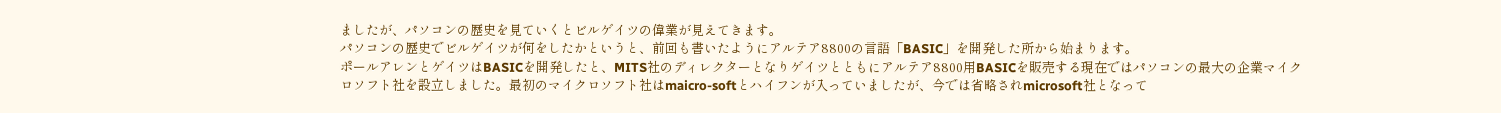ましたが、パソコンの歴史を見ていくとビルゲイツの偉業が見えてきます。
パソコンの歴史でビルゲイツが何をしたかというと、前回も書いたようにアルテア8800の言語「BASIC」を開発した所から始まります。
ポールアレンとゲイツはBASICを開発したと、MITS社のディレクターとなりゲイツとともにアルテア8800用BASICを販売する現在ではパソコンの最大の企業マイクロソフト社を設立しました。最初のマイクロソフト社はmaicro-softとハイフンが入っていましたが、今では省略されmicrosoft社となって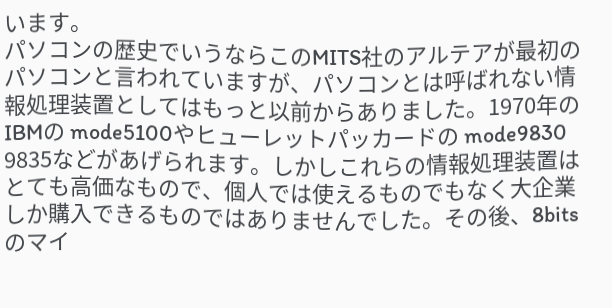います。
パソコンの歴史でいうならこのMITS社のアルテアが最初のパソコンと言われていますが、パソコンとは呼ばれない情報処理装置としてはもっと以前からありました。1970年のIBMの mode5100やヒューレットパッカードの mode9830 9835などがあげられます。しかしこれらの情報処理装置はとても高価なもので、個人では使えるものでもなく大企業しか購入できるものではありませんでした。その後、8bitsのマイ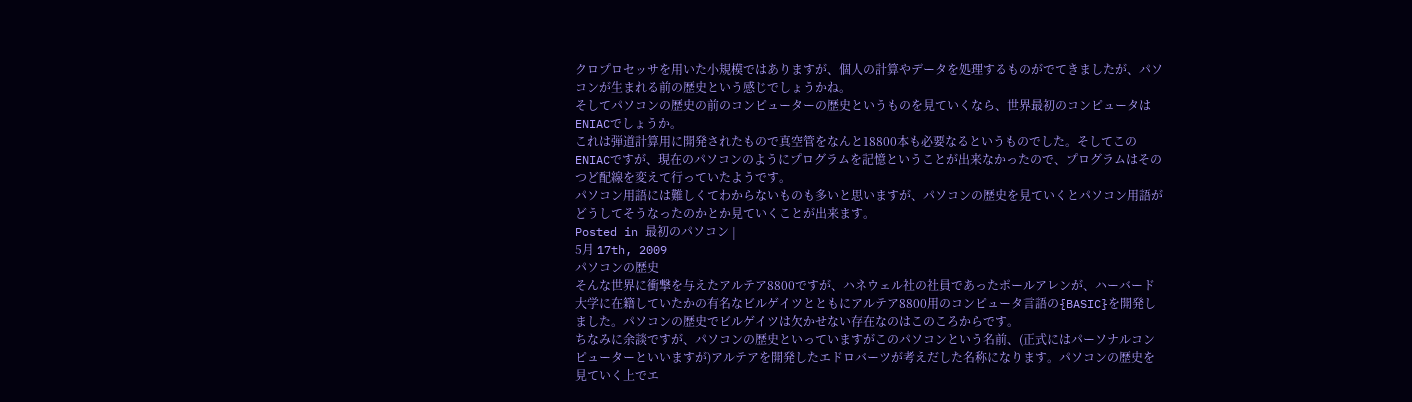クロプロセッサを用いた小規模ではありますが、個人の計算やデータを処理するものがでてきましたが、パソコンが生まれる前の歴史という感じでしょうかね。
そしてパソコンの歴史の前のコンピューターの歴史というものを見ていくなら、世界最初のコンピュータはENIACでしょうか。
これは弾道計算用に開発されたもので真空管をなんと18800本も必要なるというものでした。そしてこのENIACですが、現在のパソコンのようにプログラムを記憶ということが出来なかったので、プログラムはそのつど配線を変えて行っていたようです。
パソコン用語には難しくてわからないものも多いと思いますが、パソコンの歴史を見ていくとパソコン用語がどうしてそうなったのかとか見ていくことが出来ます。
Posted in 最初のパソコン |
5月 17th, 2009
パソコンの歴史
そんな世界に衝撃を与えたアルテア8800ですが、ハネウェル社の社員であったポールアレンが、ハーバード大学に在籍していたかの有名なビルゲイツとともにアルテア8800用のコンピュータ言語の{BASIC}を開発しました。パソコンの歴史でビルゲイツは欠かせない存在なのはこのころからです。
ちなみに余談ですが、パソコンの歴史といっていますがこのパソコンという名前、(正式にはパーソナルコンピューターといいますが)アルテアを開発したエドロバーツが考えだした名称になります。パソコンの歴史を見ていく上でエ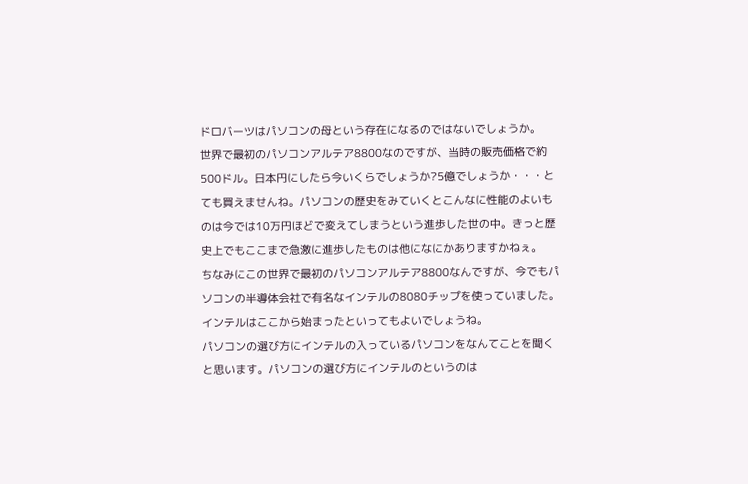ドロバーツはパソコンの母という存在になるのではないでしょうか。
世界で最初のパソコンアルテア8800なのですが、当時の販売価格で約500ドル。日本円にしたら今いくらでしょうか?5億でしょうか・・・とても買えませんね。パソコンの歴史をみていくとこんなに性能のよいものは今では10万円ほどで変えてしまうという進歩した世の中。きっと歴史上でもここまで急激に進歩したものは他になにかありますかねぇ。
ちなみにこの世界で最初のパソコンアルテア8800なんですが、今でもパソコンの半導体会社で有名なインテルの8080チップを使っていました。インテルはここから始まったといってもよいでしょうね。
パソコンの選び方にインテルの入っているパソコンをなんてことを聞くと思います。パソコンの選び方にインテルのというのは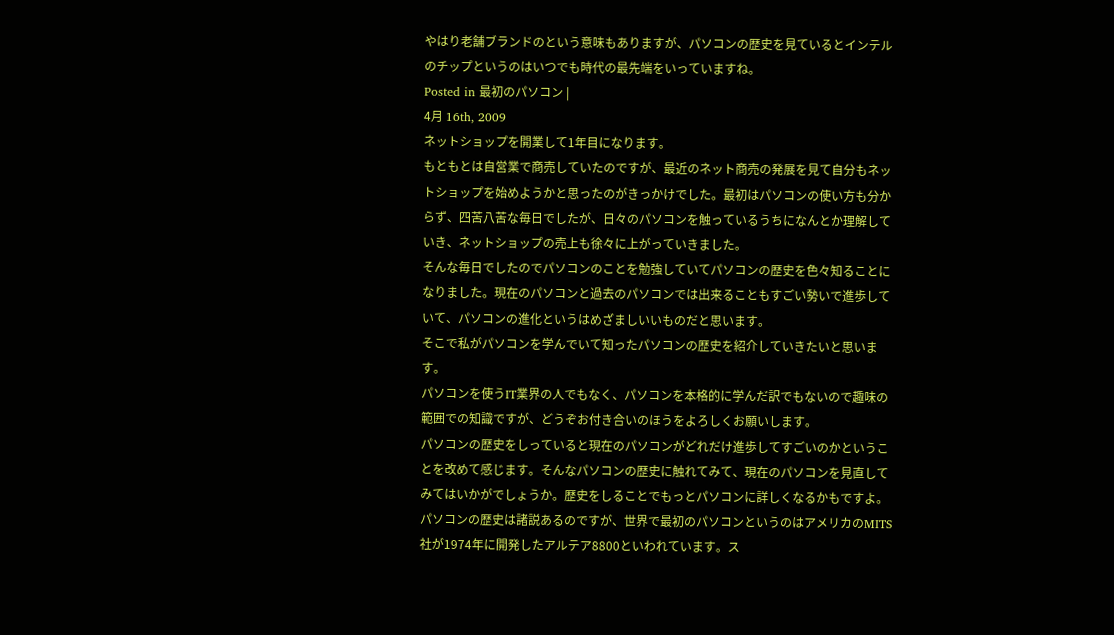やはり老舗ブランドのという意味もありますが、パソコンの歴史を見ているとインテルのチップというのはいつでも時代の最先端をいっていますね。
Posted in 最初のパソコン |
4月 16th, 2009
ネットショップを開業して1年目になります。
もともとは自営業で商売していたのですが、最近のネット商売の発展を見て自分もネットショップを始めようかと思ったのがきっかけでした。最初はパソコンの使い方も分からず、四苦八苦な毎日でしたが、日々のパソコンを触っているうちになんとか理解していき、ネットショップの売上も徐々に上がっていきました。
そんな毎日でしたのでパソコンのことを勉強していてパソコンの歴史を色々知ることになりました。現在のパソコンと過去のパソコンでは出来ることもすごい勢いで進歩していて、パソコンの進化というはめざましいいものだと思います。
そこで私がパソコンを学んでいて知ったパソコンの歴史を紹介していきたいと思います。
パソコンを使うIT業界の人でもなく、パソコンを本格的に学んだ訳でもないので趣味の範囲での知識ですが、どうぞお付き合いのほうをよろしくお願いします。
パソコンの歴史をしっていると現在のパソコンがどれだけ進歩してすごいのかということを改めて感じます。そんなパソコンの歴史に触れてみて、現在のパソコンを見直してみてはいかがでしょうか。歴史をしることでもっとパソコンに詳しくなるかもですよ。
パソコンの歴史は諸説あるのですが、世界で最初のパソコンというのはアメリカのMITS社が1974年に開発したアルテア8800といわれています。ス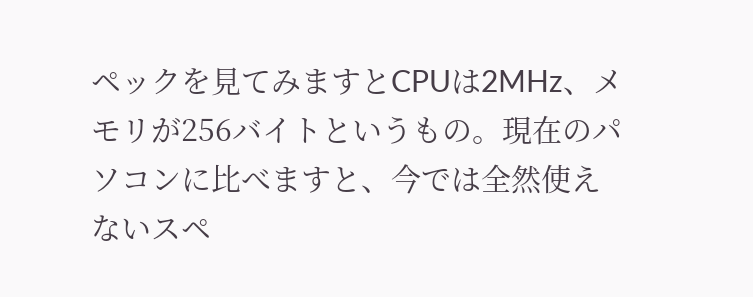ペックを見てみますとCPUは2MHz、メモリが256バイトというもの。現在のパソコンに比べますと、今では全然使えないスペ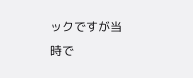ックですが当時で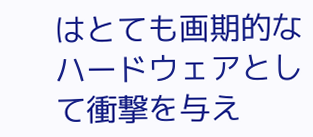はとても画期的なハードウェアとして衝撃を与え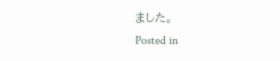ました。
Posted in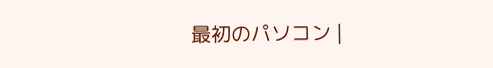最初のパソコン |